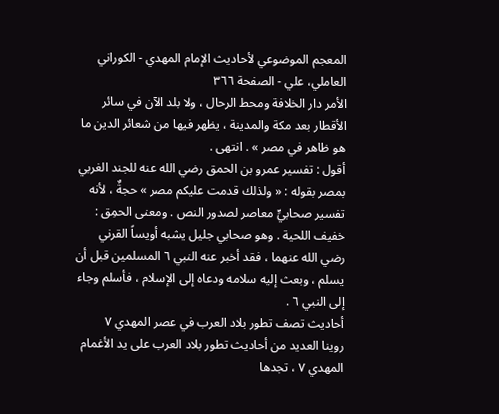المعجم الموضوعي لأحاديث الإمام المهدي - الكوراني العاملي، علي - الصفحة ٣٦٦
الأمر دار الخلافة ومحط الرحال ، ولا بلد الآن في سائر الأقطار بعد مكة والمدينة ، يظهر فيها من شعائر الدين ما هو ظاهر في مصر » . انتهى .
أقول : تفسير عمرو بن الحمق رضي الله عنه للجند الغربي بمصر بقوله : « ولذلك قدمت عليكم مصر » حجةٌ ، لأنه تفسير صحابيٍّ معاصر لصدور النص . ومعنى الحمِق : خفيف اللحية . وهو صحابي جليل يشبه أويساً القرني رضي الله عنهما ، فقد أخبر عنه النبي ٦ المسلمين قبل أن يسلم ، وبعث إليه سلامه ودعاه إلى الإسلام ، فأسلم وجاء إلى النبي ٦ .
أحاديث تصف تطور بلاد العرب في عصر المهدي ٧
روينا العديد من أحاديث تطور بلاد العرب على يد الأغمام المهدي ٧ ، تجدها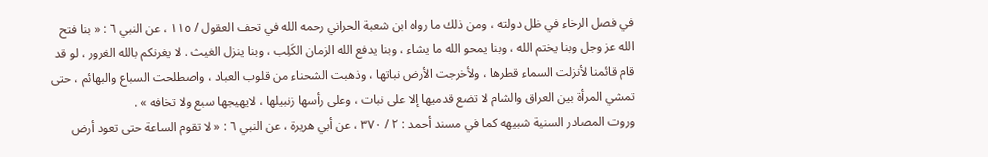في فصل الرخاء في ظل دولته ، ومن ذلك ما رواه ابن شعبة الحراني رحمه الله في تحف العقول / ١١٥ ، عن النبي ٦ : « بنا فتح الله عز وجل وبنا يختم الله ، وبنا يمحو الله ما يشاء ، وبنا يدفع الله الزمان الكَلِب ، وبنا ينزل الغيث . لا يغرنكم بالله الغرور ، لو قد قام قائمنا لأنزلت السماء قطرها ، ولأخرجت الأرض نباتها ، وذهبت الشحناء من قلوب العباد ، واصطلحت السباع والبهائم ، حتى تمشي المرأة بين العراق والشام لا تضع قدميها إلا على نبات ، وعلى رأسها زنبيلها ، لايهيجها سبع ولا تخافه » .
وروت المصادر السنية شبيهه كما في مسند أحمد : ٢ / ٣٧٠ ، عن أبي هريرة ، عن النبي ٦ : « لا تقوم الساعة حتى تعود أرض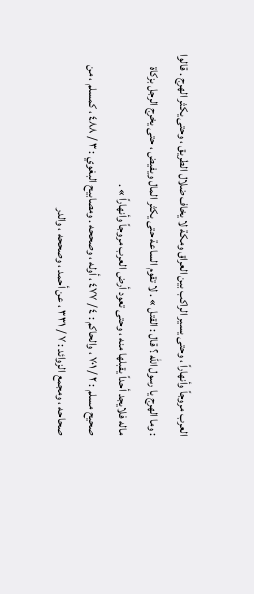العرب مروجاً وأنهاراً ، وحتى يسير الراكب بين العراق ومكة لا يخاف ضلال الطريق ، وحتى يكثر الهرج . قالوا : وما الهرج يا رسول الله ؟ قال : القتل » . لا تقوم الساعة حتى يكثر المال ويفيض ، حتى يخرج الرجل بزكاة ماله فلايجد أحداً يقبلها منه ، وحتى تعود أرض العرب مروجاً وأنهاراً » .
صحيح مسلم : ٢ / ٧٠١ ، والحاكم : ٤ / ٤٧٧ ، أوله ، وصححه . ومصابيح البغوي : ٣ / ٤٨٨ ، كمسلم ، من صحاحه ، ومجمع الزوائد : ٧ / ٣٣١ ، عن أحمد ، وصححه ، والدر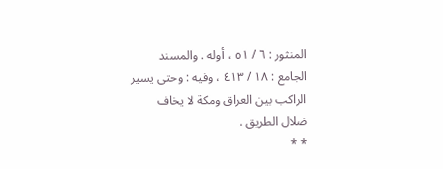المنثور : ٦ / ٥١ ، أوله . والمسند الجامع : ١٨ / ٤١٣ ، وفيه : وحتى يسير الراكب بين العراق ومكة لا يخاف ضلال الطريق .
* *